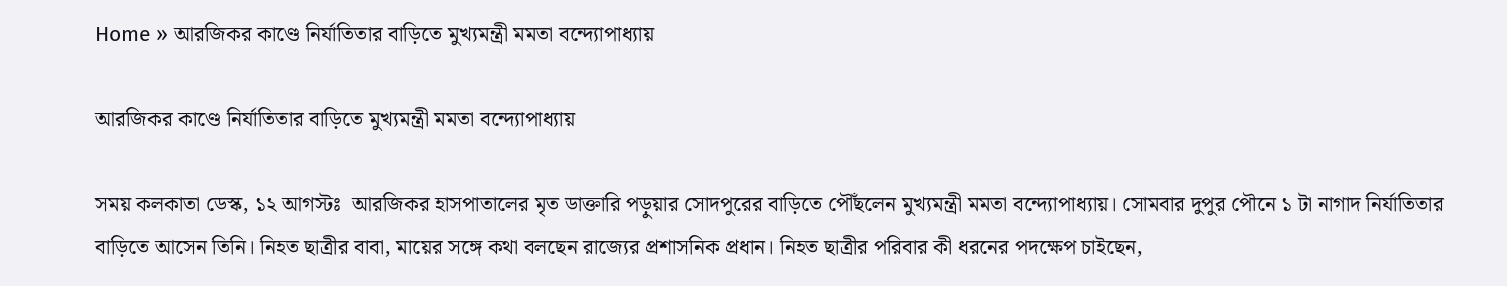Home » আরজিকর কাণ্ডে নির্যাতিতার বাড়িতে মুখ্যমন্ত্রী মমতা বন্দ্যোপাধ্যায়

আরজিকর কাণ্ডে নির্যাতিতার বাড়িতে মুখ্যমন্ত্রী মমতা বন্দ্যোপাধ্যায়

সময় কলকাতা ডেস্ক, ১২ আগস্টঃ  আরজিকর হাসপাতালের মৃত ডাক্তারি পড়ুয়ার সোদপুরের বাড়িতে পৌঁছলেন মুখ্যমন্ত্রী মমতা বন্দ্যোপাধ্যায়। সোমবার দুপুর পৌনে ১ টা নাগাদ নির্যাতিতার বাড়িতে আসেন তিনি। নিহত ছাত্রীর বাবা, মায়ের সঙ্গে কথা বলছেন রাজ্যের প্রশাসনিক প্রধান। নিহত ছাত্রীর পরিবার কী ধরনের পদক্ষেপ চাইছেন,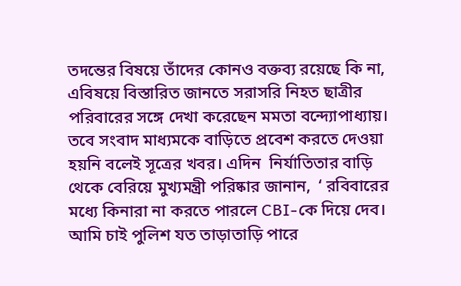তদন্তের বিষয়ে তাঁদের কোনও বক্তব্য রয়েছে কি না, এবিষয়ে বিস্তারিত জানতে সরাসরি নিহত ছাত্রীর পরিবারের সঙ্গে দেখা করেছেন মমতা বন্দ্যোপাধ্যায়। তবে সংবাদ মাধ্যমকে বাড়িতে প্রবেশ করতে দেওয়া হয়নি বলেই সূত্রের খবর। এদিন  নির্যাতিতার বাড়ি থেকে বেরিয়ে মুখ্যমন্ত্রী পরিষ্কার জানান,  ‘ রবিবারের মধ্যে কিনারা না করতে পারলে CBI-কে দিয়ে দেব। আমি চাই পুলিশ যত তাড়াতাড়ি পারে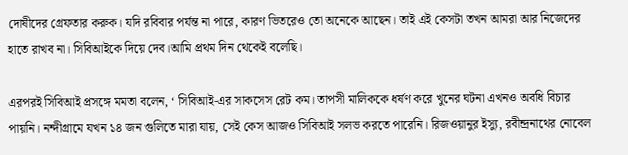দোষীদের গ্রেফতার করুক। যদি রবিবার পর্যন্ত না পারে, কারণ ভিতরেও তো অনেকে আছেন। তাই এই কেসটা তখন আমরা আর নিজেদের হাতে রাখব না। সিবিআইকে দিয়ে দেব।আমি প্রথম দিন থেকেই বলেছি।

এরপরই সিবিআই প্রসঙ্গে মমতা বলেন, ‘ সিবিআই-এর সাকসেস রেট কম। তাপসী মালিককে ধর্ষণ করে খুনের ঘটনা এখনও অবধি বিচার পায়নি। নন্দীগ্রামে যখন ১৪ জন গুলিতে মারা যায়, সেই কেস আজও সিবিআই সলভ করতে পারেনি। রিজওয়ানুর ইস্যু, রবীন্দ্রনাথের নোবেল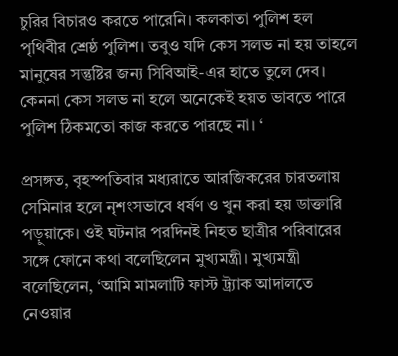চুরির বিচারও করতে পারেনি। কলকাতা পুলিশ হল পৃথিবীর শ্রেষ্ঠ পুলিশ। তবুও যদি কেস সলভ না হয় তাহলে মানুষের সন্তুষ্টির জন্য সিবিআই-এর হাতে তুলে দেব। কেননা কেস সলভ না হলে অনেকেই হয়ত ভাবতে পারে পুলিশ ঠিকমতো কাজ করতে পারছে না। ‘

প্রসঙ্গত, বৃহস্পতিবার মধ্যরাতে আরজিকরের চারতলায় সেমিনার হলে নৃশংসভাবে ধর্ষণ ও খুন করা হয় ডাক্তারি পড়ুয়াকে। ওই ঘটনার পরদিনই নিহত ছাত্রীর পরিবারের সঙ্গে ফোনে কথা বলেছিলেন মুখ্যমন্ত্রী। মুখ্যমন্ত্রী বলেছিলেন, ‘আমি মামলাটি ফাস্ট ট্র্যাক আদালতে নেওয়ার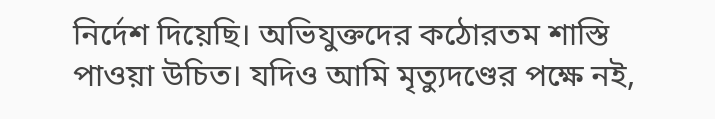নির্দেশ দিয়েছি। অভিযুক্তদের কঠোরতম শাস্তি পাওয়া উচিত। যদিও আমি মৃত্যুদণ্ডের পক্ষে নই,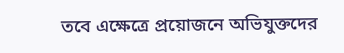তবে এক্ষেত্রে প্রয়োজনে অভিযুক্তদের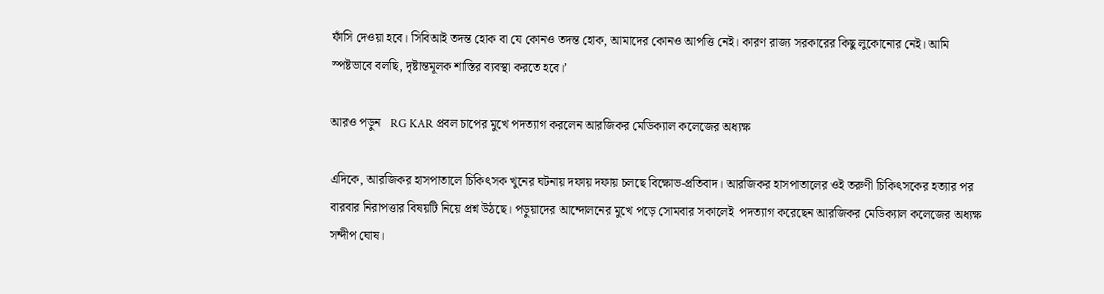ফাঁসি দেওয়া হবে। সিবিআই তদন্ত হোক বা যে কোনও তদন্ত হোক, আমাদের কোনও আপত্তি নেই। কারণ রাজ্য সরকারের কিছু লুকোনোর নেই। আমি স্পষ্টভাবে বলছি, দৃষ্টান্তমূলক শাস্তির ব্যবস্থা করতে হবে।’

আরও পড়ুন   RG KAR প্রবল চাপের মুখে পদত্যাগ করলেন আরজিকর মেডিক্যাল কলেজের অধ্যক্ষ

এদিকে, আরজিকর হাসপাতালে চিকিৎসক খুনের ঘটনায় দফায় দফায় চলছে বিক্ষোভ-প্রতিবাদ। আরজিকর হাসপাতালের ওই তরুণী চিকিৎসকের হত্যার পর বারবার নিরাপত্তার বিষয়টি নিয়ে প্রশ্ন উঠছে। পড়ুয়াদের আন্দোলনের মুখে পড়ে সোমবার সকালেই  পদত্যাগ করেছেন আরজিকর মেডিক্যাল কলেজের অধ্যক্ষ সন্দীপ ঘোষ।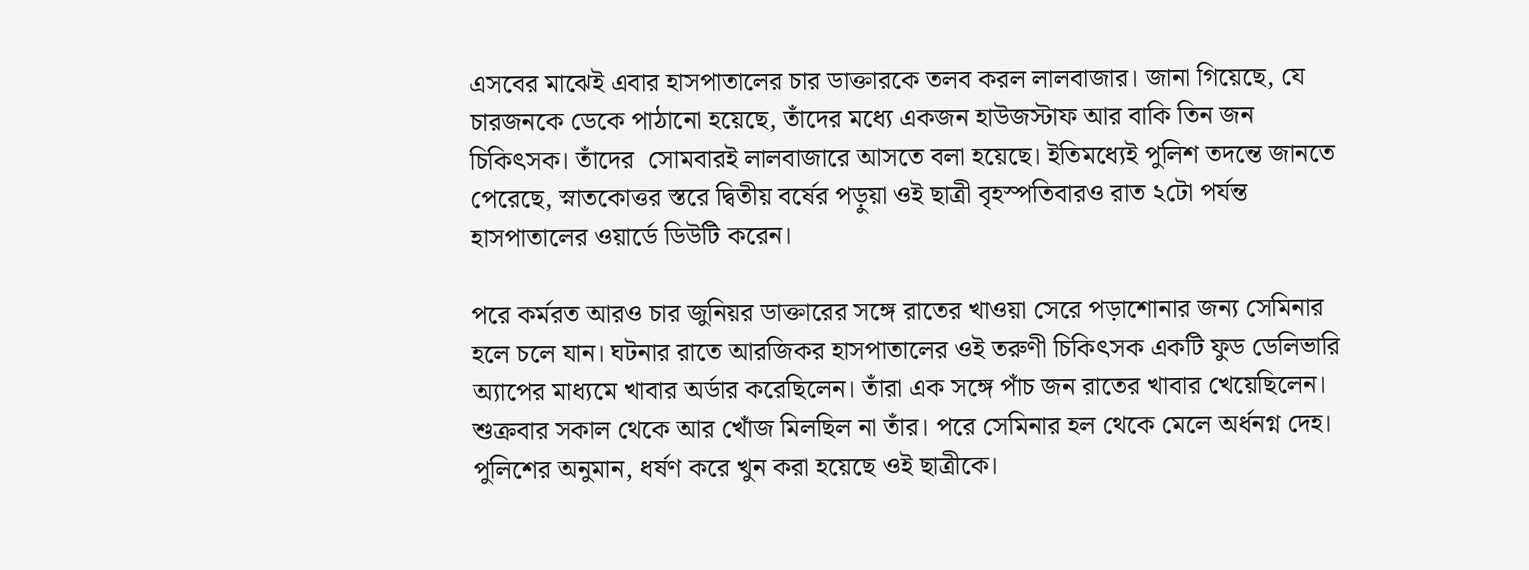এসবের মাঝেই এবার হাসপাতালের চার ডাক্তারকে তলব করল লালবাজার। জানা গিয়েছে, যে চারজনকে ডেকে পাঠানো হয়েছে, তাঁদের মধ্যে একজন হাউজস্টাফ আর বাকি তিন জন চিকিৎসক। তাঁদের  সোমবারই লালবাজারে আসতে বলা হয়েছে। ইতিমধ্যেই পুলিশ তদন্তে জানতে পেরেছে, স্নাতকোত্তর স্তরে দ্বিতীয় বর্ষের পড়ুয়া ওই ছাত্রী বৃহস্পতিবারও রাত ২টো পর্যন্ত হাসপাতালের ওয়ার্ডে ডিউটি করেন।

পরে কর্মরত আরও চার জুনিয়র ডাক্তারের সঙ্গে রাতের খাওয়া সেরে পড়াশোনার জন্য সেমিনার হলে চলে যান। ঘটনার রাতে আরজিকর হাসপাতালের ওই তরুণী চিকিৎসক একটি ফুড ডেলিভারি অ্যাপের মাধ্যমে খাবার অর্ডার করেছিলেন। তাঁরা এক সঙ্গে পাঁচ জন রাতের খাবার খেয়েছিলেন। শুক্রবার সকাল থেকে আর খোঁজ মিলছিল না তাঁর। পরে সেমিনার হল থেকে মেলে অর্ধনগ্ন দেহ। পুলিশের অনুমান, ধর্ষণ করে খুন করা হয়েছে ওই ছাত্রীকে।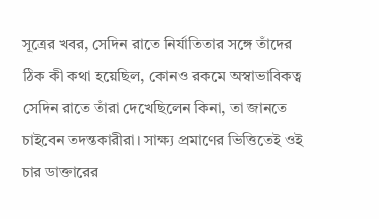সূত্রের খবর, সেদিন রাতে নির্যাতিতার সঙ্গে তাঁদের ঠিক কী কথা হয়েছিল, কোনও রকমে অস্বাভাবিকত্ব সেদিন রাতে তাঁরা দেখেছিলেন কিনা, তা জানতে চাইবেন তদন্তকারীরা। সাক্ষ্য প্রমাণের ভিত্তিতেই ওই চার ডাক্তারের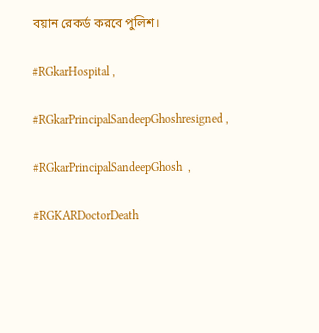বয়ান রেকর্ড করবে পুলিশ।

#RGkarHospital ,

#RGkarPrincipalSandeepGhoshresigned ,

#RGkarPrincipalSandeepGhosh  ,

#RGKARDoctorDeath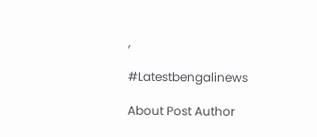,

#Latestbengalinews

About Post Author